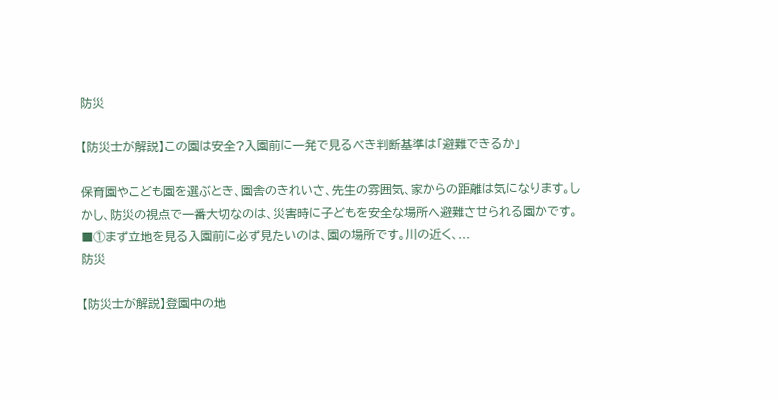防災

【防災士が解説】この園は安全?入園前に一発で見るべき判断基準は「避難できるか」

保育園やこども園を選ぶとき、園舎のきれいさ、先生の雰囲気、家からの距離は気になります。しかし、防災の視点で一番大切なのは、災害時に子どもを安全な場所へ避難させられる園かです。■①まず立地を見る入園前に必ず見たいのは、園の場所です。川の近く、...
防災

【防災士が解説】登園中の地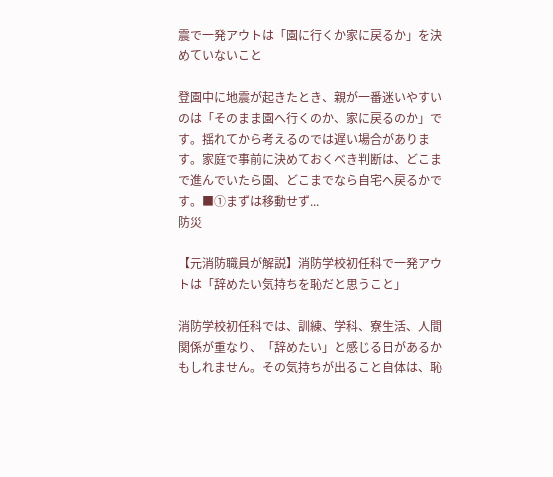震で一発アウトは「園に行くか家に戻るか」を決めていないこと

登園中に地震が起きたとき、親が一番迷いやすいのは「そのまま園へ行くのか、家に戻るのか」です。揺れてから考えるのでは遅い場合があります。家庭で事前に決めておくべき判断は、どこまで進んでいたら園、どこまでなら自宅へ戻るかです。■①まずは移動せず...
防災

【元消防職員が解説】消防学校初任科で一発アウトは「辞めたい気持ちを恥だと思うこと」

消防学校初任科では、訓練、学科、寮生活、人間関係が重なり、「辞めたい」と感じる日があるかもしれません。その気持ちが出ること自体は、恥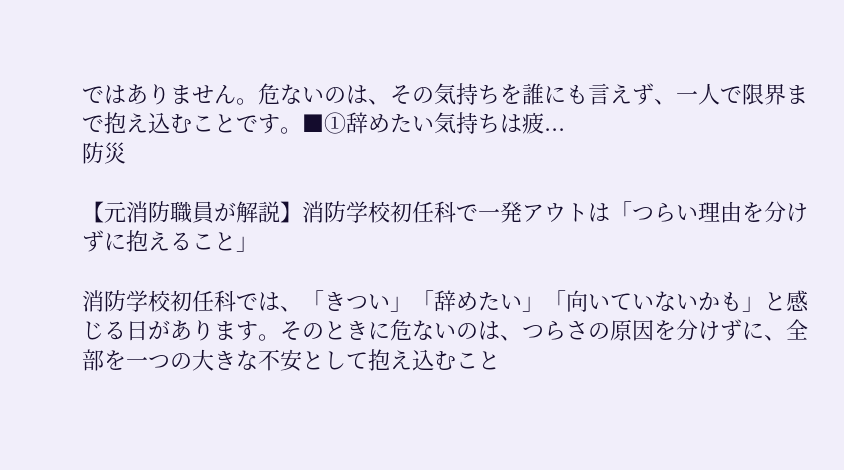ではありません。危ないのは、その気持ちを誰にも言えず、一人で限界まで抱え込むことです。■①辞めたい気持ちは疲...
防災

【元消防職員が解説】消防学校初任科で一発アウトは「つらい理由を分けずに抱えること」

消防学校初任科では、「きつい」「辞めたい」「向いていないかも」と感じる日があります。そのときに危ないのは、つらさの原因を分けずに、全部を一つの大きな不安として抱え込むこと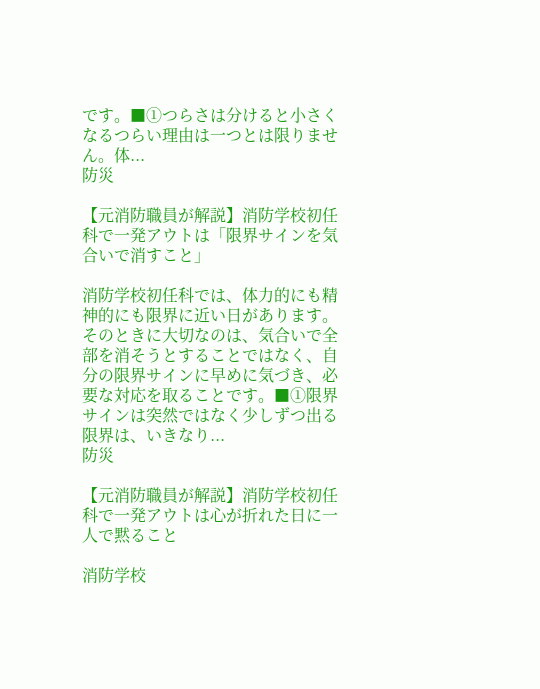です。■①つらさは分けると小さくなるつらい理由は一つとは限りません。体...
防災

【元消防職員が解説】消防学校初任科で一発アウトは「限界サインを気合いで消すこと」

消防学校初任科では、体力的にも精神的にも限界に近い日があります。そのときに大切なのは、気合いで全部を消そうとすることではなく、自分の限界サインに早めに気づき、必要な対応を取ることです。■①限界サインは突然ではなく少しずつ出る限界は、いきなり...
防災

【元消防職員が解説】消防学校初任科で一発アウトは心が折れた日に一人で黙ること

消防学校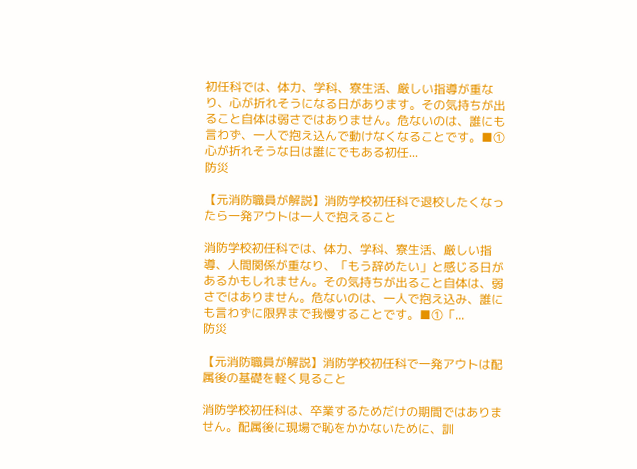初任科では、体力、学科、寮生活、厳しい指導が重なり、心が折れそうになる日があります。その気持ちが出ること自体は弱さではありません。危ないのは、誰にも言わず、一人で抱え込んで動けなくなることです。■①心が折れそうな日は誰にでもある初任...
防災

【元消防職員が解説】消防学校初任科で退校したくなったら一発アウトは一人で抱えること

消防学校初任科では、体力、学科、寮生活、厳しい指導、人間関係が重なり、「もう辞めたい」と感じる日があるかもしれません。その気持ちが出ること自体は、弱さではありません。危ないのは、一人で抱え込み、誰にも言わずに限界まで我慢することです。■①「...
防災

【元消防職員が解説】消防学校初任科で一発アウトは配属後の基礎を軽く見ること

消防学校初任科は、卒業するためだけの期間ではありません。配属後に現場で恥をかかないために、訓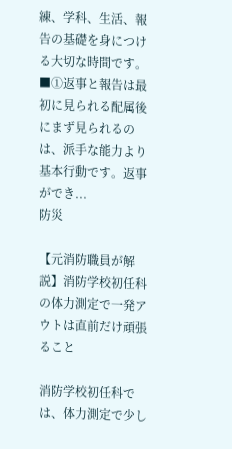練、学科、生活、報告の基礎を身につける大切な時間です。■①返事と報告は最初に見られる配属後にまず見られるのは、派手な能力より基本行動です。返事ができ...
防災

【元消防職員が解説】消防学校初任科の体力測定で一発アウトは直前だけ頑張ること

消防学校初任科では、体力測定で少し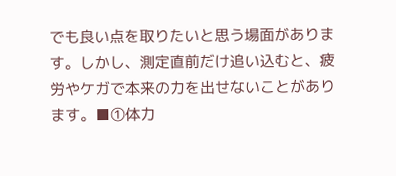でも良い点を取りたいと思う場面があります。しかし、測定直前だけ追い込むと、疲労やケガで本来の力を出せないことがあります。■①体力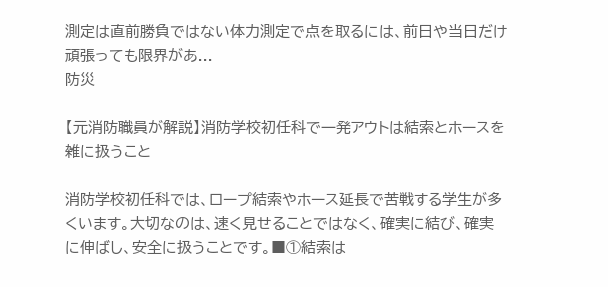測定は直前勝負ではない体力測定で点を取るには、前日や当日だけ頑張っても限界があ...
防災

【元消防職員が解説】消防学校初任科で一発アウトは結索とホースを雑に扱うこと

消防学校初任科では、ロープ結索やホース延長で苦戦する学生が多くいます。大切なのは、速く見せることではなく、確実に結び、確実に伸ばし、安全に扱うことです。■①結索は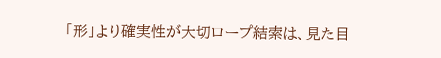「形」より確実性が大切ロープ結索は、見た目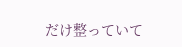だけ整っていて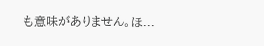も意味がありません。ほ...